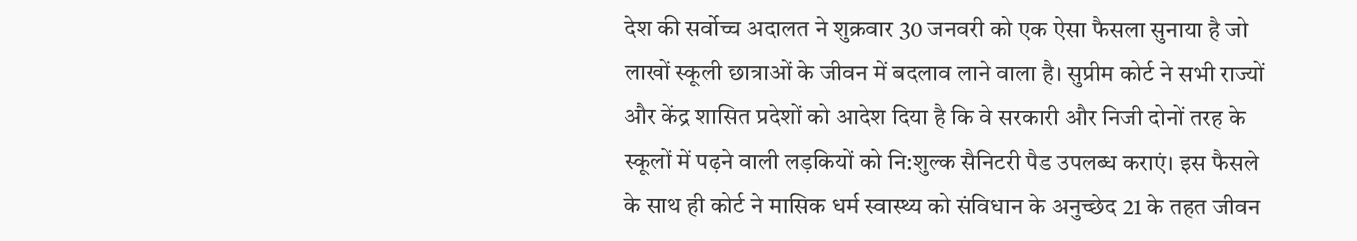देश की सर्वोच्च अदालत ने शुक्रवार 30 जनवरी को एक ऐसा फैसला सुनाया है जो लाखों स्कूली छात्राओं के जीवन में बदलाव लाने वाला है। सुप्रीम कोर्ट ने सभी राज्यों और केंद्र शासित प्रदेशों को आदेश दिया है कि वे सरकारी और निजी दोनों तरह के स्कूलों में पढ़ने वाली लड़कियों को नि:शुल्क सैनिटरी पैड उपलब्ध कराएं। इस फैसले के साथ ही कोर्ट ने मासिक धर्म स्वास्थ्य को संविधान के अनुच्छेद 21 के तहत जीवन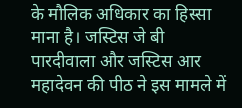के मौलिक अधिकार का हिस्सा माना है। जस्टिस जे बी पारदीवाला और जस्टिस आर महादेवन की पीठ ने इस मामले में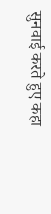सुनवाई करते हुए कहा